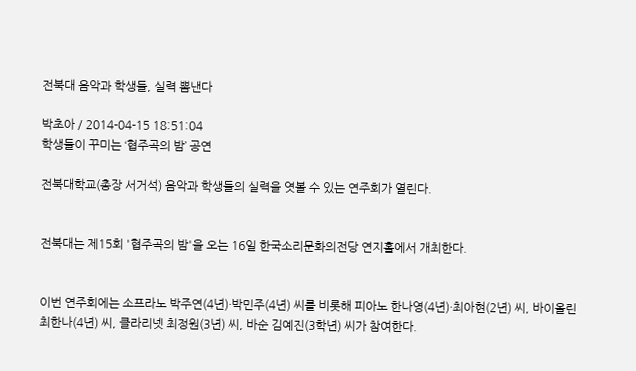전북대 음악과 학생들, 실력 뽐낸다

박초아 / 2014-04-15 18:51:04
학생들이 꾸미는 ‘협주곡의 밤’ 공연

전북대학교(총장 서거석) 음악과 학생들의 실력을 엿볼 수 있는 연주회가 열린다.


전북대는 제15회 '협주곡의 밤'을 오는 16일 한국소리문화의전당 연지홀에서 개최한다.


이번 연주회에는 소프라노 박주연(4년)·박민주(4년) 씨를 비롯해 피아노 한나영(4년)·최아현(2년) 씨, 바이올린 최한나(4년) 씨, 클라리넷 최정원(3년) 씨, 바순 김예진(3학년) 씨가 참여한다.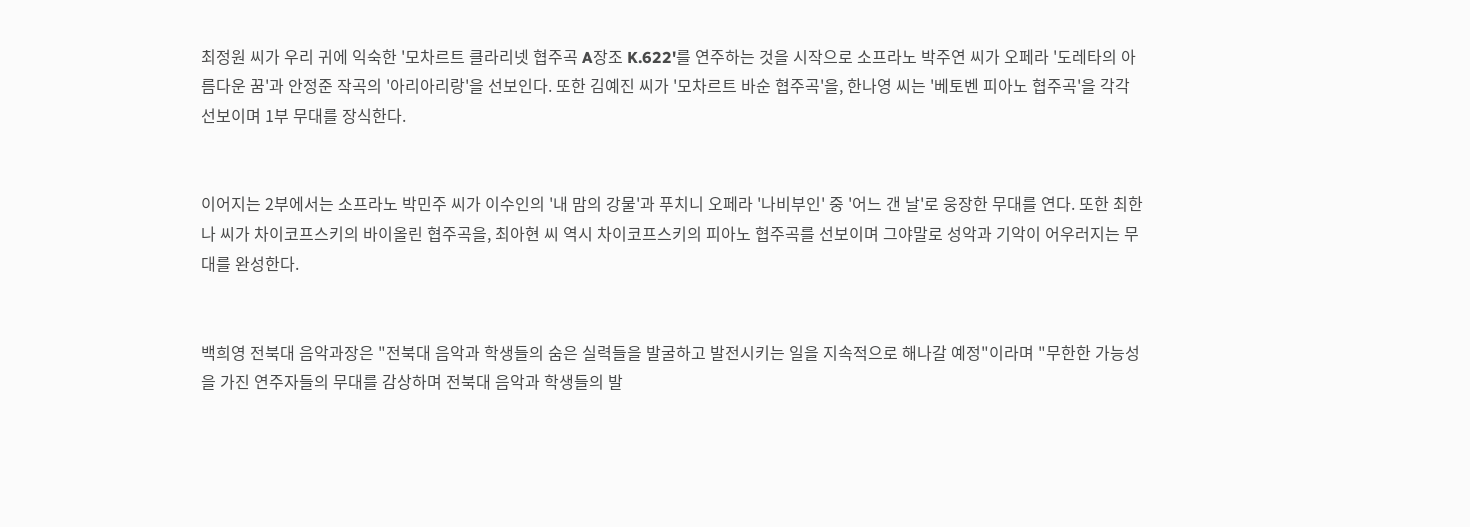최정원 씨가 우리 귀에 익숙한 '모차르트 클라리넷 협주곡 A장조 K.622'를 연주하는 것을 시작으로 소프라노 박주연 씨가 오페라 '도레타의 아름다운 꿈'과 안정준 작곡의 '아리아리랑'을 선보인다. 또한 김예진 씨가 '모차르트 바순 협주곡'을, 한나영 씨는 '베토벤 피아노 협주곡'을 각각 선보이며 1부 무대를 장식한다.


이어지는 2부에서는 소프라노 박민주 씨가 이수인의 '내 맘의 강물'과 푸치니 오페라 '나비부인' 중 '어느 갠 날'로 웅장한 무대를 연다. 또한 최한나 씨가 차이코프스키의 바이올린 협주곡을, 최아현 씨 역시 차이코프스키의 피아노 협주곡를 선보이며 그야말로 성악과 기악이 어우러지는 무대를 완성한다.


백희영 전북대 음악과장은 "전북대 음악과 학생들의 숨은 실력들을 발굴하고 발전시키는 일을 지속적으로 해나갈 예정"이라며 "무한한 가능성을 가진 연주자들의 무대를 감상하며 전북대 음악과 학생들의 발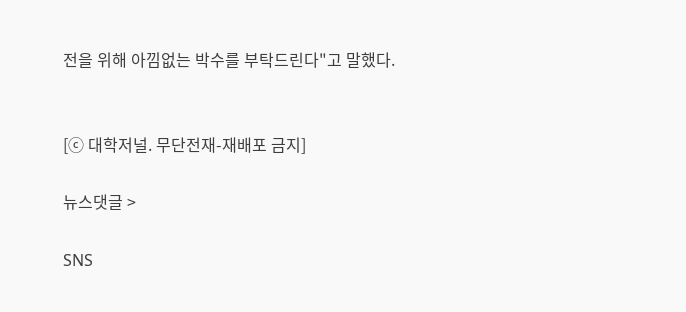전을 위해 아낌없는 박수를 부탁드린다"고 말했다.


[ⓒ 대학저널. 무단전재-재배포 금지]

뉴스댓글 >

SNS